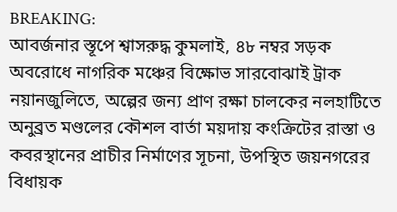BREAKING:
আবর্জনার স্তূপে শ্বাসরুদ্ধ কুমলাই, ৪৮ নম্বর সড়ক অবরোধে নাগরিক মঞ্চের বিক্ষোভ সারবোঝাই ট্রাক নয়ানজুলিতে, অল্পের জন্য প্রাণ রক্ষা চালকের নলহাটিতে অনুব্রত মণ্ডলের কৌশল বার্তা ময়দায় কংক্রিটের রাস্তা ও কবরস্থানের প্রাচীর নির্মাণের সূচনা, উপস্থিত জয়নগরের বিধায়ক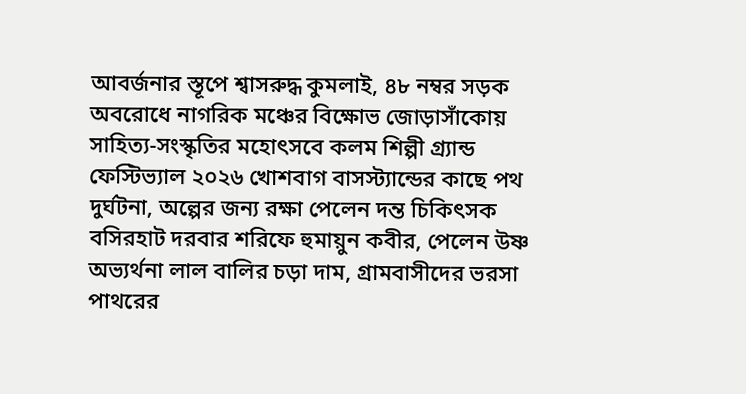আবর্জনার স্তূপে শ্বাসরুদ্ধ কুমলাই, ৪৮ নম্বর সড়ক অবরোধে নাগরিক মঞ্চের বিক্ষোভ জোড়াসাঁকোয় সাহিত্য-সংস্কৃতির মহোৎসবে কলম শিল্পী গ্র্যান্ড ফেস্টিভ্যাল ২০২৬ খোশবাগ বাসস্ট্যান্ডের কাছে পথ দুর্ঘটনা, অল্পের জন্য রক্ষা পেলেন দন্ত চিকিৎসক বসিরহাট দরবার শরিফে হুমায়ুন কবীর, পেলেন উষ্ণ অভ্যর্থনা লাল বালির চড়া দাম, গ্রামবাসীদের ভরসা পাথরের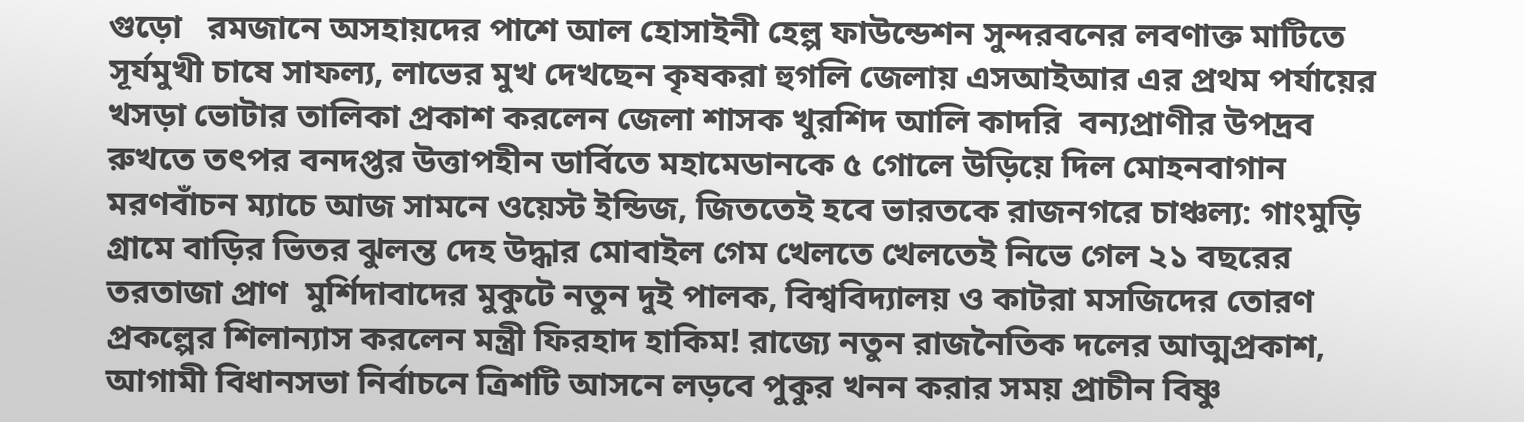গুড়ো   রমজানে অসহায়দের পাশে আল হোসাইনী হেল্প ফাউন্ডেশন সুন্দরবনের লবণাক্ত মাটিতে সূর্যমুখী চাষে সাফল্য, লাভের মুখ দেখছেন কৃষকরা হুগলি জেলায় এসআইআর এর প্রথম পর্যায়ের খসড়া ভোটার তালিকা প্রকাশ করলেন জেলা শাসক খুরশিদ আলি কাদরি  বন্যপ্রাণীর উপদ্রব রুখতে তৎপর বনদপ্তর উত্তাপহীন ডার্বিতে মহামেডানকে ৫ গোলে উড়িয়ে দিল মোহনবাগান মরণবাঁচন ম্যাচে আজ সামনে ওয়েস্ট ইন্ডিজ, জিততেই হবে ভারতকে রাজনগরে চাঞ্চল্য: গাংমুড়ি গ্রামে বাড়ির ভিতর ঝুলন্ত দেহ উদ্ধার মোবাইল গেম খেলতে খেলতেই নিভে গেল ২১ বছরের তরতাজা প্রাণ  মুর্শিদাবাদের মুকুটে নতুন দুই পালক, বিশ্ববিদ্যালয় ও কাটরা মসজিদের তোরণ প্রকল্পের শিলান্যাস করলেন মন্ত্রী ফিরহাদ হাকিম! রাজ্যে নতুন রাজনৈতিক দলের আত্মপ্রকাশ, আগামী বিধানসভা নির্বাচনে ত্রিশটি আসনে লড়বে পুকুর খনন করার সময় প্রাচীন বিষ্ণু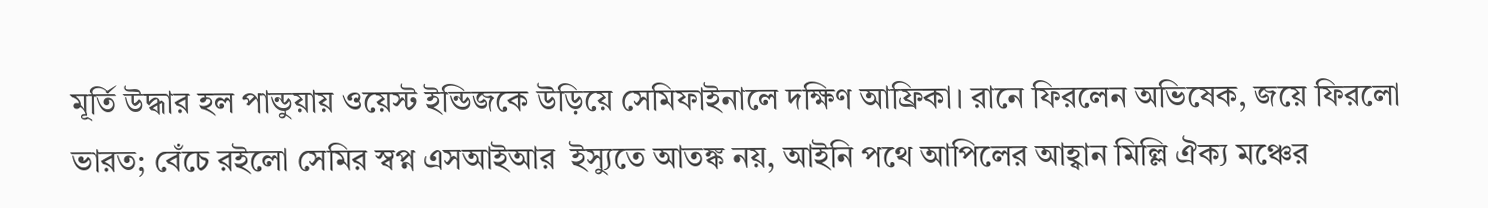মূর্তি উদ্ধার হল পান্ডুয়ায় ওয়েস্ট ইন্ডিজকে উড়িয়ে সেমিফাইনালে দক্ষিণ আফ্রিকা। রানে ফিরলেন অভিষেক, জয়ে ফিরলো ভারত; বেঁচে রইলো সেমির স্বপ্ন এসআইআর  ইস্যুতে আতঙ্ক নয়, আইনি পথে আপিলের আহ্বান মিল্লি ঐক্য মঞ্চের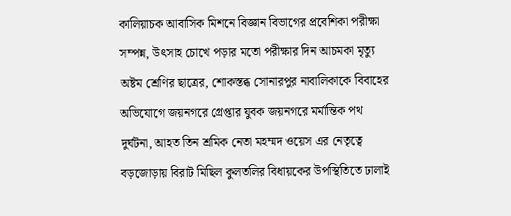কালিয়াচক আবাসিক মিশনে বিজ্ঞান বিভাগের প্রবেশিকা পরীক্ষা সম্পন্ন, উৎসাহ চোখে পড়ার মতো পরীক্ষার দিন আচমকা মৃত্যু অষ্টম শ্রেণির ছাত্রের, শোকস্তব্ধ সোনারপুর নাবালিকাকে বিবাহের অভিযোগে জয়নগরে গ্রেপ্তার যুবক জয়নগরে মর্মান্তিক পথ দুর্ঘটনা, আহত তিন শ্রমিক নেতা মহম্মদ ওয়েস এর নেতৃত্বে বড়জোড়ায় বিরাট মিছিল কুলতলির বিধায়কের উপস্থিতিতে ঢালাই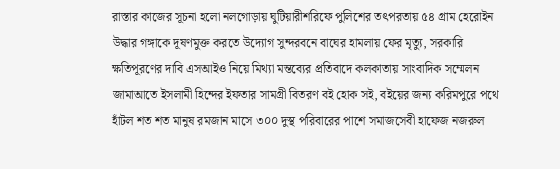রাস্তার কাজের সূচনা হলো নলগোড়ায় ঘুটিয়ারীশরিফে পুলিশের তৎপরতায় ৫৪ গ্রাম হেরোইন উদ্ধার গঙ্গাকে দূষণমুক্ত করতে উদ্যোগ সুন্দরবনে বাঘের হামলায় ফের মৃত্যু, সরকারি ক্ষতিপূরণের দাবি এসআইও নিয়ে মিথ্যা মন্তব্যের প্রতিবাদে কলকাতায় সাংবাদিক সম্মেলন জামাআতে ইসলামী হিন্দের ইফতার সামগ্রী বিতরণ বই হোক সই, বইয়ের জন্য করিমপুরে পথে হাঁটল শত শত মানুষ রমজান মাসে ৩০০ দুস্থ পরিবারের পাশে সমাজসেবী হাফেজ নজরুল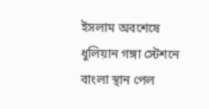ইসলাম অবশেষে ধুলিয়ান গঙ্গা স্টেশনে বাংলা স্থান পেল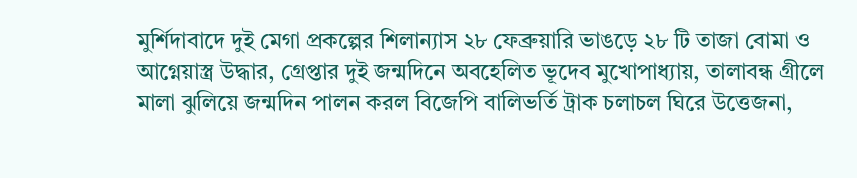মুর্শিদাবাদে দুই মেগা প্রকল্পের শিলান্যাস ২৮ ফেব্রুয়ারি ভাঙড়ে ২৮ টি তাজা বোমা ও আগ্নেয়াস্ত্র উদ্ধার, গ্রেপ্তার দুই জন্মদিনে অবহেলিত ভূদেব মুখোপাধ্যায়, তালাবন্ধ গ্রীলে মালা ঝুলিয়ে জন্মদিন পালন করল বিজেপি বালিভর্তি ট্রাক চলাচল ঘিরে উত্তেজনা,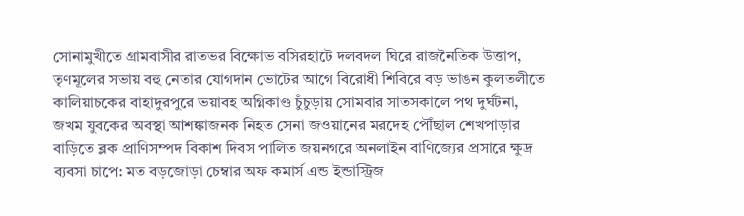সোনামুখীতে গ্রামবাসীর রাতভর বিক্ষোভ বসিরহাটে দলবদল ঘিরে রাজনৈতিক উত্তাপ, তৃণমূলের সভায় বহু নেতার যোগদান ভোটের আগে বিরোধী শিবিরে বড় ভাঙন কুলতলীতে কালিয়াচকের বাহাদুরপুরে ভয়াবহ অগ্নিকাণ্ড চুঁচুড়ায় সোমবার সাতসকালে পথ দুর্ঘটনা, জখম যুবকের অবস্থা আশঙ্কাজনক নিহত সেনা জওয়ানের মরদেহ পৌঁছাল শেখপাড়ার বাড়িতে ব্লক প্রাণিসম্পদ বিকাশ দিবস পালিত জয়নগরে অনলাইন বাণিজ্যের প্রসারে ক্ষুদ্র ব্যবসা চাপে: মত বড়জোড়া চেম্বার অফ কমার্স এন্ড ইন্ডাস্ট্রিজ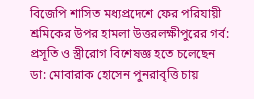বিজেপি শাসিত মধ্যপ্রদেশে ফের পরিযায়ী শ্রমিকের উপর হামলা উত্তরলক্ষীপুরের গর্ব: প্রসূতি ও স্ত্রীরোগ বিশেষজ্ঞ হতে চলেছেন ডা: মোবারাক হোসেন পুনরাবৃত্তি চায়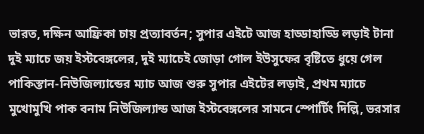ভারত, দক্ষিন আফ্রিকা চায় প্রত্যাবর্তন; সুপার এইটে আজ হাড্ডাহাড্ডি লড়াই টানা দুই ম্যাচে জয় ইস্টবেঙ্গলের, দুই ম্যাচেই জোড়া গোল ইউসুফের বৃষ্টিতে ধুয়ে গেল পাকিস্তান-নিউজিল্যান্ডের ম্যাচ আজ শুরু সুপার এইটের লড়াই, প্রথম ম্যাচে মুখোমুখি পাক বনাম নিউজিল্যান্ড আজ ইস্টবেঙ্গলের সামনে স্পোর্টিং দিল্লি, ভরসার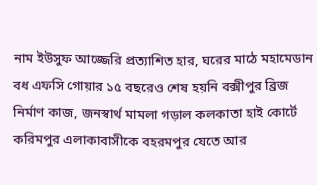নাম ইউসুফ আজ্জেরি প্রত্যাশিত হার, ঘরের মাঠে মহামেডান বধ এফসি গোয়ার ১৫ বছরেও শেষ হয়নি বক্সীপুর ব্রিজ নির্মাণ কাজ, জনস্বার্থ মামলা গড়াল কলকাতা হাই কোর্টে করিমপুর এলাকাবাসীকে বহরমপুর যেতে আর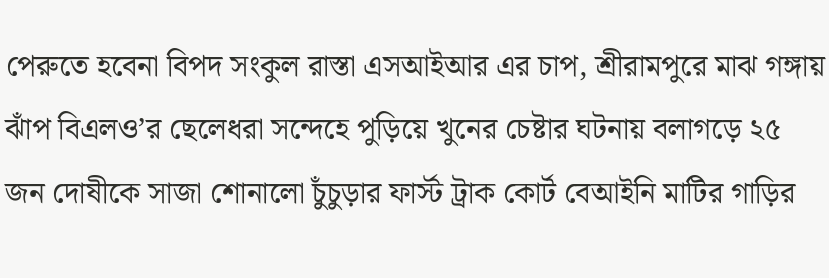পেরুতে হবেনা বিপদ সংকুল রাস্তা এসআইআর এর চাপ, শ্রীরামপুরে মাঝ গঙ্গায় ঝাঁপ বিএলও’র ছেলেধরা সন্দেহে পুড়িয়ে খুনের চেষ্টার ঘটনায় বলাগড়ে ২৫ জন দোষীকে সাজা শোনালো চুঁচুড়ার ফার্স্ট ট্রাক কোর্ট বেআইনি মাটির গাড়ির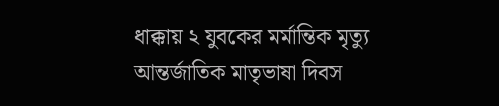ধাক্কায় ২ যুবকের মর্মান্তিক মৃত্যু আন্তর্জাতিক মাতৃভাষা দিবস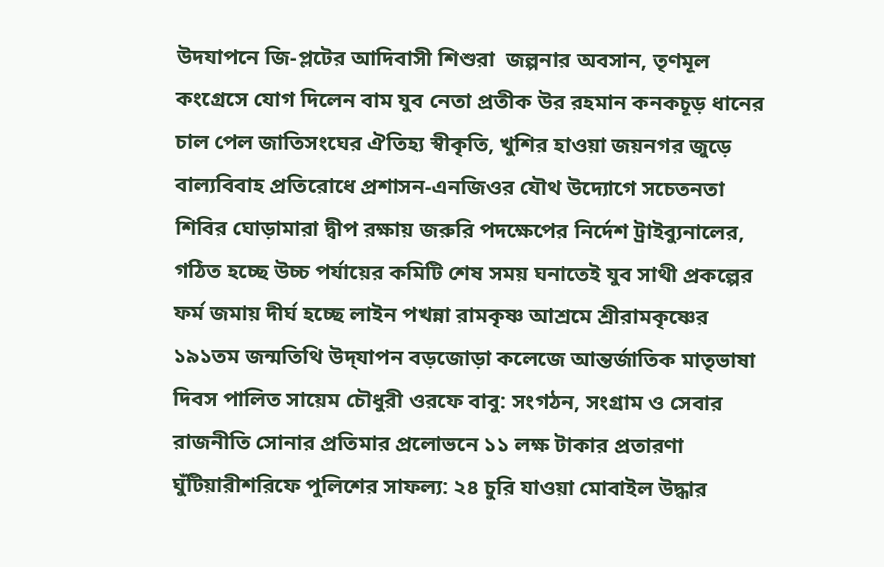উদযাপনে জি-প্লটের আদিবাসী শিশুরা  জল্পনার অবসান, তৃণমূল কংগ্রেসে যোগ দিলেন বাম যুব নেতা প্রতীক উর রহমান কনকচূড় ধানের চাল পেল জাতিসংঘের ঐতিহ্য স্বীকৃতি, খুশির হাওয়া জয়নগর জুড়ে বাল্যবিবাহ প্রতিরোধে প্রশাসন-এনজিওর যৌথ উদ্যোগে সচেতনতা শিবির ঘোড়ামারা দ্বীপ রক্ষায় জরুরি পদক্ষেপের নির্দেশ ট্রাইব্যুনালের, গঠিত হচ্ছে উচ্চ পর্যায়ের কমিটি শেষ সময় ঘনাতেই যুব সাথী প্রকল্পের ফর্ম জমায় দীর্ঘ হচ্ছে লাইন পখন্না রামকৃষ্ণ আশ্রমে শ্রীরামকৃষ্ণের ১৯১তম জন্মতিথি উদ্‌যাপন বড়জোড়া কলেজে আন্তর্জাতিক মাতৃভাষা দিবস পালিত সায়েম চৌধুরী ওরফে বাবু: সংগঠন, সংগ্রাম ও সেবার রাজনীতি সোনার প্রতিমার প্রলোভনে ১১ লক্ষ টাকার প্রতারণা ঘুঁটিয়ারীশরিফে পুলিশের সাফল্য: ২৪ চুরি যাওয়া মোবাইল উদ্ধার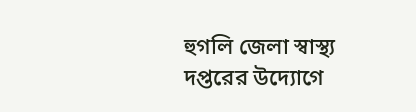হুগলি জেলা স্বাস্থ্য দপ্তরের উদ্যোগে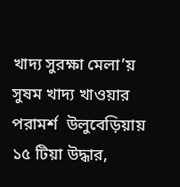খাদ্য সুরক্ষা মেলা’য় সুষম খাদ্য খাওয়ার পরামর্শ  উলুবেড়িয়ায় ১৫ টিয়া উদ্ধার,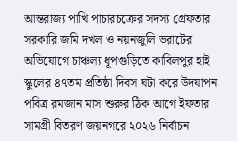আন্তরাজ্য পাখি পাচারচক্রের সদস্য গ্রেফতার সরকারি জমি দখল ও নয়নজুলি ভরাটের অভিযোগে চাঞ্চল্য ধূপগুড়িতে কাবিলপুর হাই স্কুলের ৪৭তম প্রতিষ্ঠা দিবস ঘটা করে উদযাপন পবিত্র রমজান মাস শুরুর ঠিক আগে ইফতার সামগ্রী বিতরণ জয়নগরে ২০২৬ নির্বাচন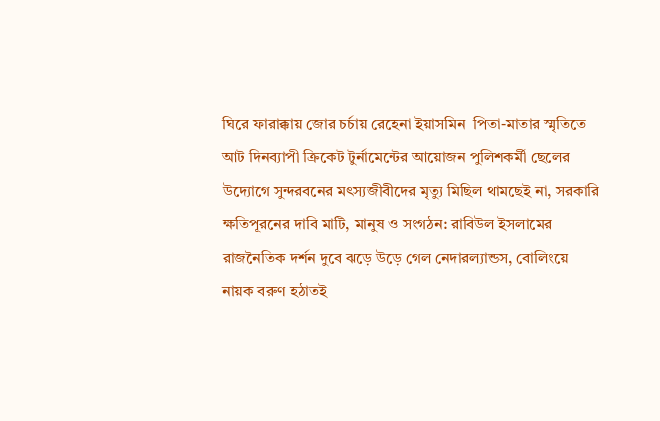ঘিরে ফারাক্কায় জোর চর্চায় রেহেনা ইয়াসমিন  পিতা-মাতার স্মৃতিতে আট দিনব্যাপী ক্রিকেট টুর্নামেন্টের আয়োজন পুলিশকর্মী ছেলের উদ্যোগে সুন্দরবনের মৎস্যজীবীদের মৃত্যু মিছিল থামছেই না, সরকারি ক্ষতিপূরনের দাবি মাটি, মানুষ ও সংগঠন: রাবিউল ইসলামের রাজনৈতিক দর্শন দুবে ঝড়ে উড়ে গেল নেদারল্যান্ডস, বোলিংয়ে নায়ক বরুণ হঠাতই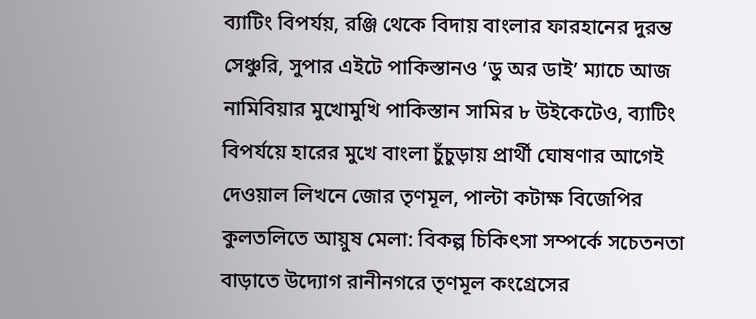ব্যাটিং বিপর্যয়, রঞ্জি থেকে বিদায় বাংলার ফারহানের দুরন্ত সেঞ্চুরি, সুপার এইটে পাকিস্তানও ‘ডু অর ডাই’ ম্যাচে আজ নামিবিয়ার মুখোমুখি পাকিস্তান সামির ৮ উইকেটেও, ব্যাটিং বিপর্যয়ে হারের মুখে বাংলা চুঁচুড়ায় প্রার্থী ঘোষণার আগেই দেওয়াল লিখনে জোর তৃণমূল, পাল্টা কটাক্ষ বিজেপির কুলতলিতে আয়ুষ মেলা: বিকল্প চিকিৎসা সম্পর্কে সচেতনতা বাড়াতে উদ্যোগ রানীনগরে তৃণমূল কংগ্রেসের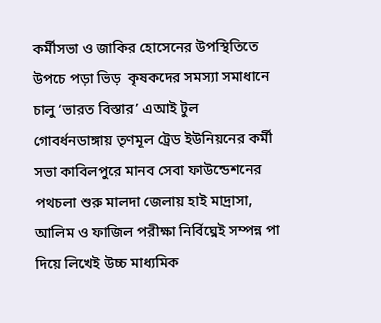কর্মীসভা ও জাকির হোসেনের উপস্থিতিতে উপচে পড়া ভিড়  কৃষকদের সমস্যা সমাধানে চালু ‘ভারত বিস্তার’ এআই টুল গোবর্ধনডাঙ্গায় তৃণমূল ট্রেড ইউনিয়নের কর্মী সভা কাবিলপুরে মানব সেবা ফাউন্ডেশনের পথচলা শুরু মালদা জেলায় হাই মাদ্রাসা, আলিম ও ফাজিল পরীক্ষা নির্বিঘ্নেই সম্পন্ন পা দিয়ে লিখেই উচ্চ মাধ্যমিক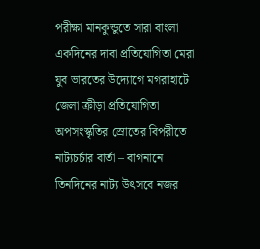পরীক্ষা মানকুন্ডুতে সারা বাংলা একদিনের দাবা প্রতিযোগিতা মেরা যুব ভারতের উদ্যোগে মগরাহাটে জেলা ক্রীড়া প্রতিযোগিতা অপসংস্কৃতির স্রোতের বিপরীতে নাট্যচর্চার বার্তা – বাগনানে তিনদিনের নাট্য উৎসবে নজর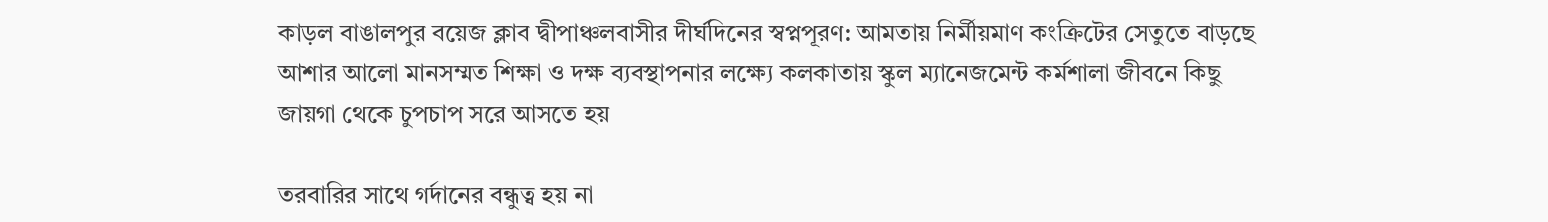কাড়ল বাঙালপুর বয়েজ ক্লাব দ্বীপাঞ্চলবাসীর দীর্ঘদিনের স্বপ্নপূরণ: আমতায় নির্মীয়মাণ কংক্রিটের সেতুতে বাড়ছে আশার আলো মানসম্মত শিক্ষা ও দক্ষ ব্যবস্থাপনার লক্ষ্যে কলকাতায় স্কুল ম্যানেজমেন্ট কর্মশালা জীবনে কিছু জায়গা থেকে চুপচাপ সরে আসতে হয়

তরবারির সাথে গর্দানের বন্ধুত্ব হয় না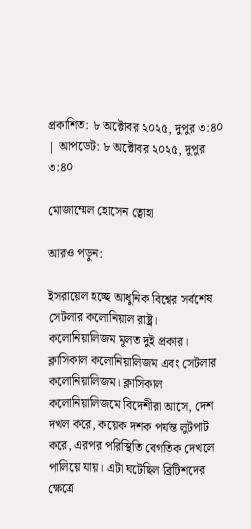প্রকাশিত: ৮ অক্টোবর ২০২৫, দুপুর ৩:৪০ | আপডেট: ৮ অক্টোবর ২০২৫, দুপুর ৩:৪০

মোজাম্মেল হোসেন ত্বোহা

আরও পড়ুন:

ইসরায়েল হচ্ছে আধুনিক বিশ্বের সর্বশেষ সেটলার কলোনিয়াল রাষ্ট্র। কলোনিয়ালিজম মূলত দুই প্রকার। ক্লাসিকাল কলোনিয়ালিজম এবং সেটলার কলোনিয়ালিজম। ক্লাসিকাল কলোনিয়ালিজমে বিদেশীরা আসে, দেশ দখল করে, কয়েক দশক পর্যন্ত লুটপাট করে, এরপর পরিস্থিতি বেগতিক দেখলে পালিয়ে যায়। এটা ঘটেছিল ব্রিটিশদের ক্ষেত্রে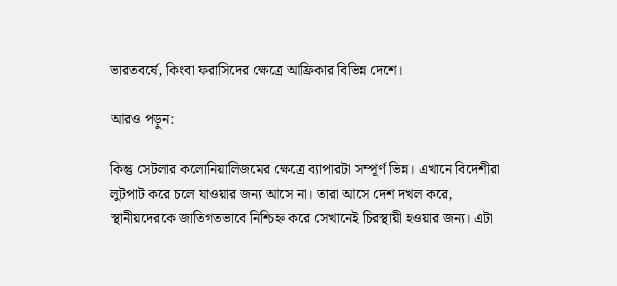ভারতবর্ষে, কিংবা ফরাসিদের ক্ষেত্রে আফ্রিকার বিভিন্ন দেশে।

আরও পড়ুন:

কিন্তু সেটলার কলোনিয়ালিজমের ক্ষেত্রে ব্যাপারটা সম্পূর্ণ ভিন্ন। এখানে বিদেশীরা লুটপাট করে চলে যাওয়ার জন্য আসে না। তারা আসে দেশ দখল করে, স্থানীয়দেরকে জাতিগতভাবে নিশ্চিহ্ন করে সেখানেই চিরস্থায়ী হওয়ার জন্য। এটা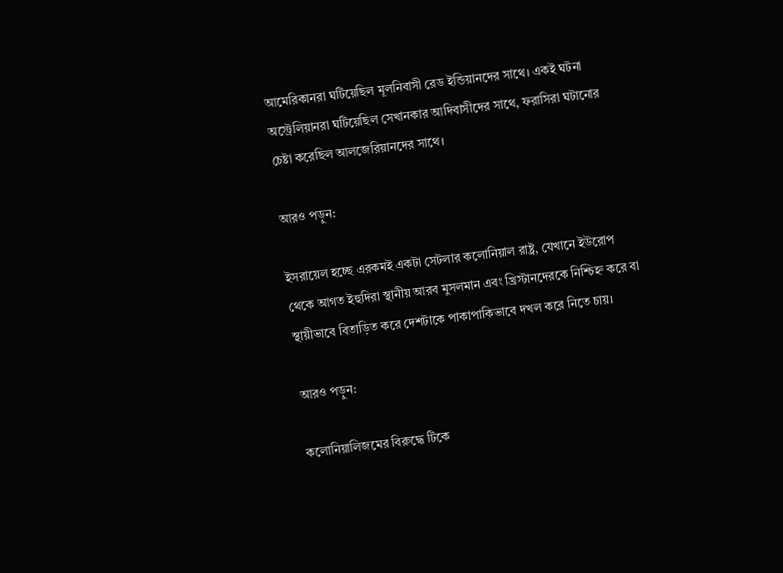আমেরিকানরা ঘটিয়েছিল মূলনিবাসী রেড ইন্ডিয়ানদের সাথে। একই ঘটনা অস্ট্রেলিয়ানরা ঘটিয়েছিল সেখানকার আদিবাসীদের সাথে, ফরাসিরা ঘটানোর চেষ্টা করেছিল আলজেরিয়ানদের সাথে।

আরও পড়ুন:

ইসরায়েল হচ্ছে এরকমই একটা সেটলার কলোনিয়াল রাষ্ট্র, যেখানে ইউরোপ থেকে আগত ইহুদিরা স্থানীয় আরব মুসলমান এবং খ্রিস্টানদেরকে নিশ্চিহ্ন করে বা স্থায়ীভাবে বিতাড়িত করে দেশটাকে পাকাপাকিভাবে দখল করে নিতে চায়।

আরও পড়ুন:

কলোনিয়ালিজমের বিরুদ্ধে টিকে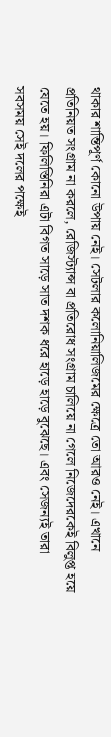থাকার শান্তিপূর্ণ কোনো উপায় নেই। সেটলার কলোনিয়ালিজমের ক্ষেত্রে তো আরও নেই। এখানে প্রতিনিয়ত সংগ্রাম না করলে, রেজিস্ট্যান্স বা প্রতিরোধ সংগ্রাম চালিয়ে না গেলে নিজেদেরকেই বিলুপ্ত হয়ে যেতে হয়। ফিলিস্তিনিরা এটা বিগত সাড়ে সাত দশক ধরে হাড়ে হাড়ে বুঝেছে। এবং সেজন্যই তারা সবসময় সেই দলের পক্ষেই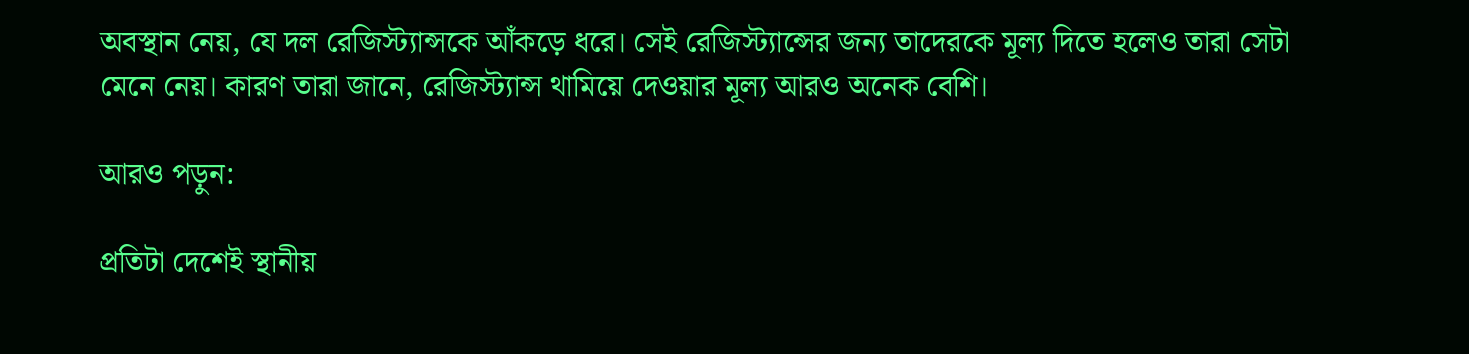অবস্থান নেয়, যে দল রেজিস্ট্যান্সকে আঁকড়ে ধরে। সেই রেজিস্ট্যান্সের জন্য তাদেরকে মূল্য দিতে হলেও তারা সেটা মেনে নেয়। কারণ তারা জানে, রেজিস্ট্যান্স থামিয়ে দেওয়ার মূল্য আরও অনেক বেশি।

আরও পড়ুন:

প্রতিটা দেশেই স্থানীয়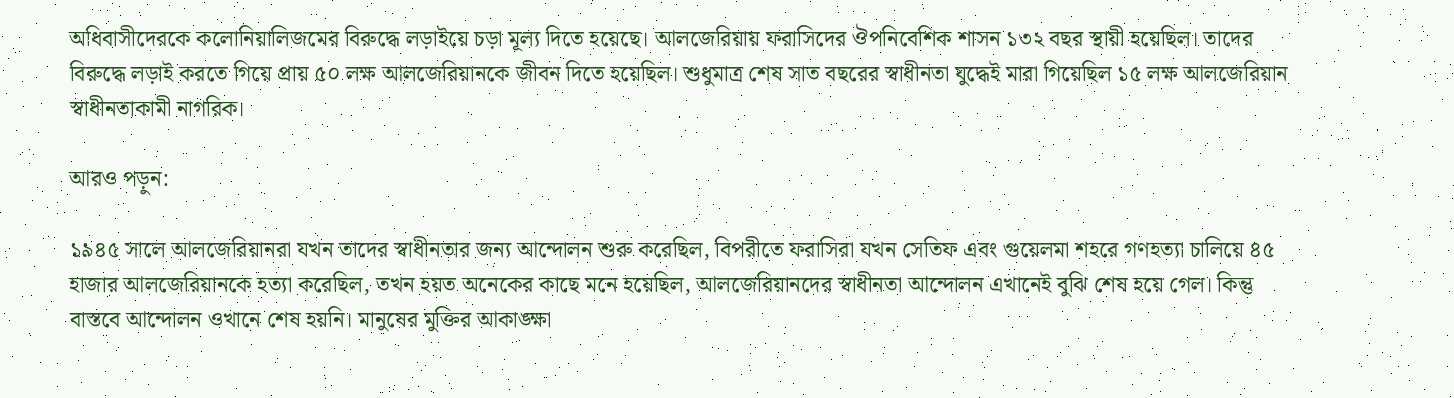অধিবাসীদেরকে কলোনিয়ালিজমের বিরুদ্ধে লড়াইয়ে চড়া মূল্য দিতে হয়েছে। আলজেরিয়ায় ফরাসিদের ঔপনিবেশিক শাসন ১৩২ বছর স্থায়ী হয়েছিল। তাদের বিরুদ্ধে লড়াই করতে গিয়ে প্রায় ৫০ লক্ষ আলজেরিয়ানকে জীবন দিতে হয়েছিল। শুধুমাত্র শেষ সাত বছরের স্বাধীনতা যুদ্ধেই মারা গিয়েছিল ১৫ লক্ষ আলজেরিয়ান স্বাধীনতাকামী নাগরিক।

আরও পড়ুন:

১৯৪৫ সালে আলজেরিয়ানরা যখন তাদের স্বাধীনতার জন্য আন্দোলন শুরু করেছিল, বিপরীতে ফরাসিরা যখন সেতিফ এবং গুয়েলমা শহরে গণহত্যা চালিয়ে ৪৫ হাজার আলজেরিয়ানকে হত্যা করেছিল, তখন হয়ত অনেকের কাছে মনে হয়েছিল, আলজেরিয়ানদের স্বাধীনতা আন্দোলন এখানেই বুঝি শেষ হয়ে গেল। কিন্তু বাস্তবে আন্দোলন ওখানে শেষ হয়নি। মানুষের মুক্তির আকাঙ্ক্ষা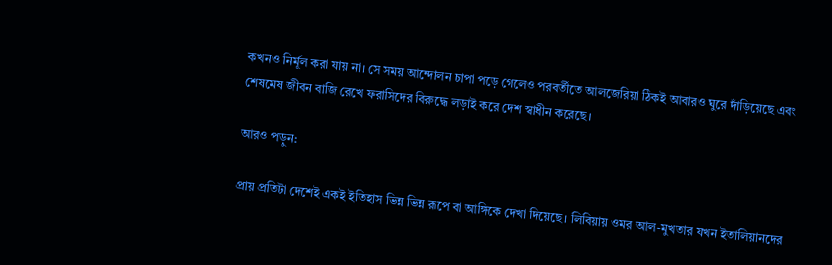কখনও নির্মূল করা যায় না। সে সময় আন্দোলন চাপা পড়ে গেলেও পরবর্তীতে আলজেরিয়া ঠিকই আবারও ঘুরে দাঁড়িয়েছে এবং শেষমেষ জীবন বাজি রেখে ফরাসিদের বিরুদ্ধে লড়াই করে দেশ স্বাধীন করেছে।

আরও পড়ুন:

প্রায় প্রতিটা দেশেই একই ইতিহাস ভিন্ন ভিন্ন রূপে বা আঙ্গিকে দেখা দিয়েছে। লিবিয়ায় ওমর আল-মুখতার যখন ইতালিয়ানদের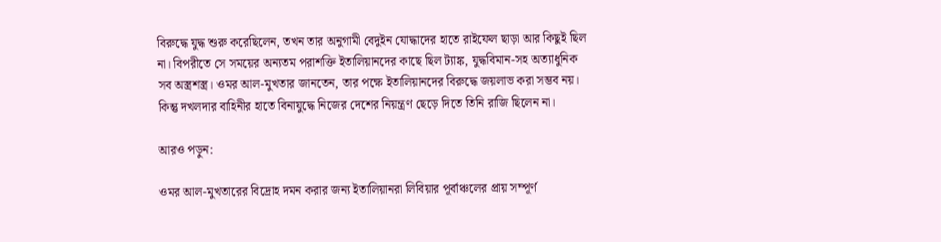বিরুদ্ধে যুদ্ধ শুরু করেছিলেন, তখন তার অনুগামী বেদুইন যোদ্ধাদের হাতে রাইফেল ছাড়া আর কিছুই ছিল না। বিপরীতে সে সময়ের অন্যতম পরাশক্তি ইতালিয়ানদের কাছে ছিল ট্যাঙ্ক, যুদ্ধবিমান-সহ অত্যাধুনিক সব অস্ত্রশস্ত্র। ওমর আল-মুখতার জানতেন, তার পক্ষে ইতালিয়ানদের বিরুদ্ধে জয়লাভ করা সম্ভব নয়। কিন্তু দখলদার বাহিনীর হাতে বিনাযুদ্ধে নিজের দেশের নিয়ন্ত্রণ ছেড়ে দিতে তিনি রাজি ছিলেন না।

আরও পড়ুন:

ওমর আল-মুখতারের বিদ্রোহ দমন করার জন্য ইতালিয়ানরা লিবিয়ার পূর্বাঞ্চলের প্রায় সম্পূর্ণ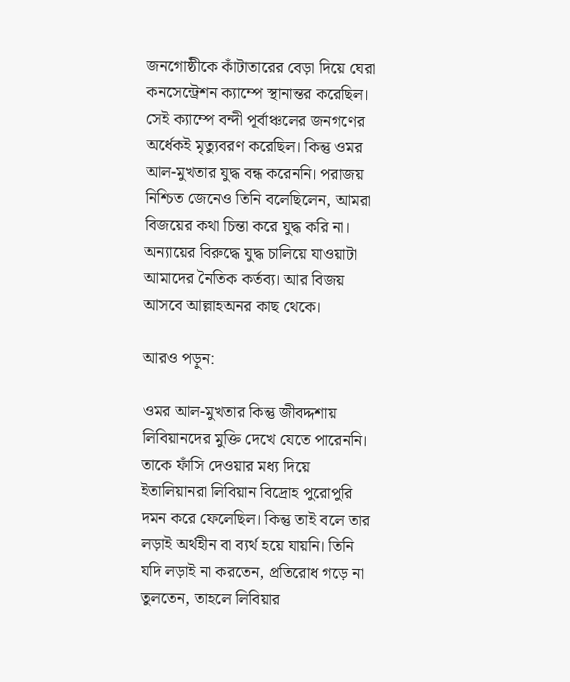জনগোষ্ঠীকে কাঁটাতারের বেড়া দিয়ে ঘেরা কনসেন্ট্রেশন ক্যাম্পে স্থানান্তর করেছিল। সেই ক্যাম্পে বন্দী পূর্বাঞ্চলের জনগণের অর্ধেকই মৃত্যুবরণ করেছিল। কিন্তু ওমর আল-মুখতার যুদ্ধ বন্ধ করেননি। পরাজয় নিশ্চিত জেনেও তিনি বলেছিলেন, আমরা বিজয়ের কথা চিন্তা করে যুদ্ধ করি না। অন্যায়ের বিরুদ্ধে যুদ্ধ চালিয়ে যাওয়াটা আমাদের নৈতিক কর্তব্য। আর বিজয় আসবে আল্লাহ‌অনর কাছ থেকে।

আরও পড়ুন:

ওমর আল-মুখতার কিন্তু জীবদ্দশায় লিবিয়ানদের মুক্তি দেখে যেতে পারেননি। তাকে ফাঁসি দেওয়ার মধ্য দিয়ে ইতালিয়ানরা লিবিয়ান বিদ্রোহ পুরোপুরি দমন করে ফেলেছিল। কিন্তু তাই বলে তার লড়াই অর্থহীন বা ব্যর্থ হয়ে যায়নি। তিনি যদি লড়াই না করতেন, প্রতিরোধ গড়ে না তুলতেন, তাহলে লিবিয়ার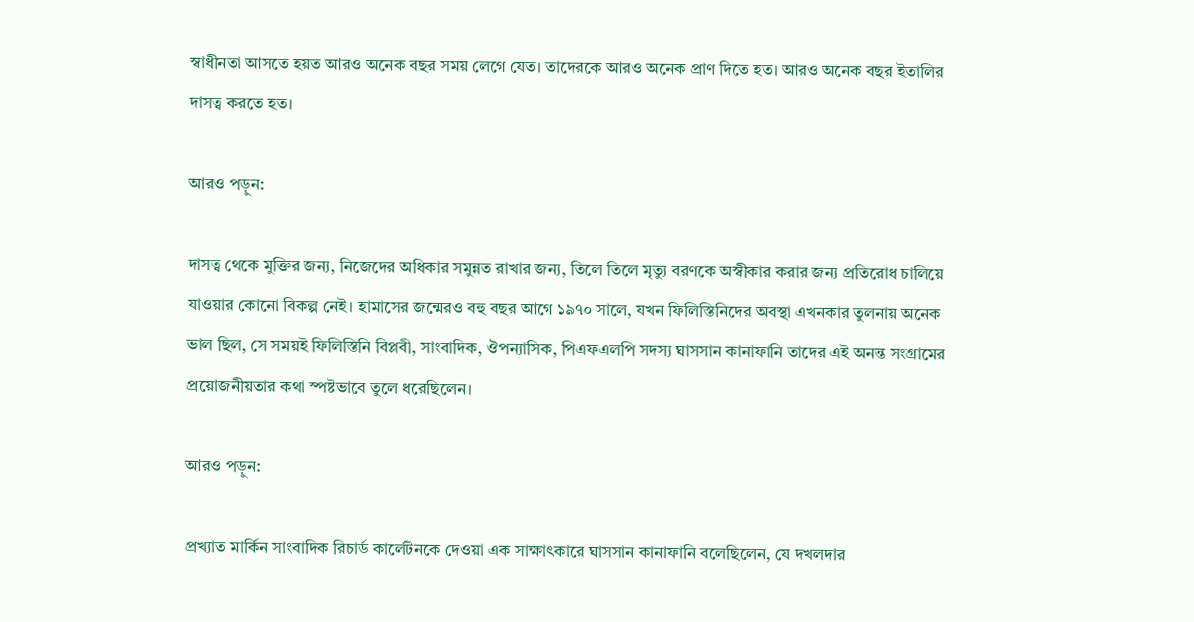স্বাধীনতা আসতে হয়ত আরও অনেক বছর সময় লেগে যেত। তাদেরকে আরও অনেক প্রাণ দিতে হত। আরও অনেক বছর ইতালির দাসত্ব করতে হত।

আরও পড়ুন:

দাসত্ব থেকে মুক্তির জন্য, নিজেদের অধিকার সমুন্নত রাখার জন্য, তিলে তিলে মৃত্যু বরণকে অস্বীকার করার জন্য প্রতিরোধ চালিয়ে যাওয়ার কোনো বিকল্প নেই। হামাসের জন্মেরও বহু বছর আগে ১৯৭০ সালে, যখন ফিলিস্তিনিদের অবস্থা এখনকার তুলনায় অনেক ভাল ছিল, সে সময়ই ফিলিস্তিনি বিপ্লবী, সাংবাদিক, ঔপন্যাসিক, পিএফএলপি সদস্য ঘাসসান কানাফানি তাদের এই অনন্ত সংগ্রামের প্রয়োজনীয়তার কথা স্পষ্টভাবে তুলে ধরেছিলেন।

আরও পড়ুন:

প্রখ্যাত মার্কিন সাংবাদিক রিচার্ড কার্লেটনকে দেওয়া এক সাক্ষাৎকারে ঘাসসান কানাফানি বলেছিলেন, যে দখলদার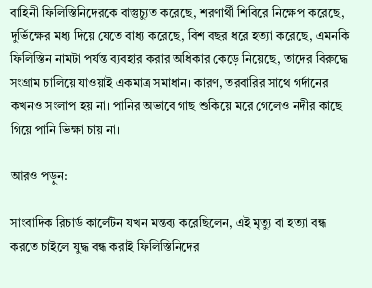বাহিনী ফিলিস্তিনিদেরকে বাস্তুচ্যুত করেছে, শরণার্থী শিবিরে নিক্ষেপ করেছে, দুর্ভিক্ষের মধ্য দিয়ে যেতে বাধ্য করেছে, বিশ বছর ধরে হত্যা করেছে, এমনকি ফিলিস্তিন নামটা পর্যন্ত ব্যবহার করার অধিকার কেড়ে নিয়েছে, তাদের বিরুদ্ধে সংগ্রাম চালিয়ে যাওয়াই একমাত্র সমাধান। কারণ, তরবারির সাথে গর্দানের কখনও সংলাপ হয় না। পানির অভাবে গাছ শুকিয়ে মরে গেলেও নদীর কাছে গিয়ে পানি ভিক্ষা চায় না।

আরও পড়ুন:

সাংবাদিক রিচার্ড কার্লেটন যখন মন্তব্য করেছিলেন, এই মৃত্যু বা হত্যা বন্ধ করতে চাইলে যুদ্ধ বন্ধ করাই ফিলিস্তিনিদের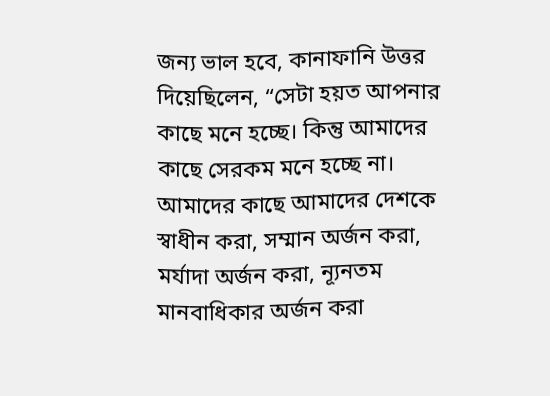জন্য ভাল হবে, কানাফানি উত্তর দিয়েছিলেন, “সেটা হয়ত আপনার কাছে মনে হচ্ছে। কিন্তু আমাদের কাছে সেরকম মনে হচ্ছে না। আমাদের কাছে আমাদের দেশকে স্বাধীন করা, সম্মান অর্জন করা, মর্যাদা অর্জন করা, ন্যূনতম মানবাধিকার অর্জন করা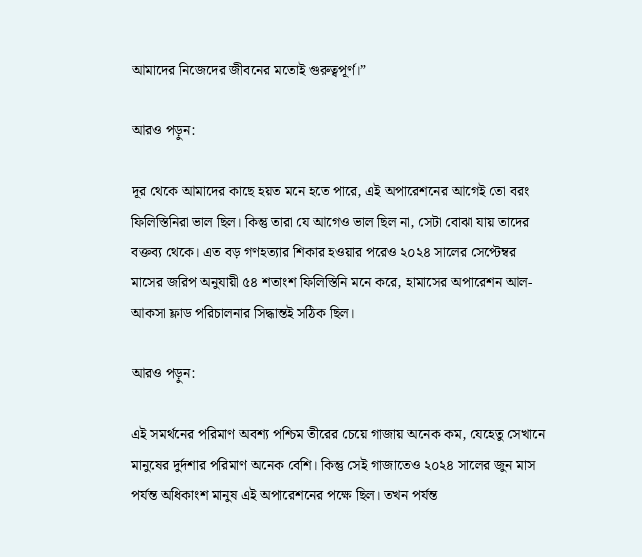আমাদের নিজেদের জীবনের মতোই গুরুত্বপূর্ণ।”

আরও পড়ুন:

দূর থেকে আমাদের কাছে হয়ত মনে হতে পারে, এই অপারেশনের আগেই তো বরং ফিলিস্তিনিরা ভাল ছিল। কিন্তু তারা যে আগেও ভাল ছিল না, সেটা বোঝা যায় তাদের বক্তব্য থেকে। এত বড় গণহত্যার শিকার হওয়ার পরেও ২০২৪ সালের সেপ্টেম্বর মাসের জরিপ অনুযায়ী ৫৪ শতাংশ ফিলিস্তিনি মনে করে, হামাসের অপারেশন আল-আকসা ফ্লাড পরিচালনার সিদ্ধান্তই সঠিক ছিল।

আরও পড়ুন:

এই সমর্থনের পরিমাণ অবশ্য পশ্চিম তীরের চেয়ে গাজায় অনেক কম, যেহেতু সেখানে মানুষের দুর্দশার পরিমাণ অনেক বেশি। কিন্তু সেই গাজাতেও ২০২৪ সালের জুন মাস পর্যন্ত অধিকাংশ মানুষ এই অপারেশনের পক্ষে ছিল। তখন পর্যন্ত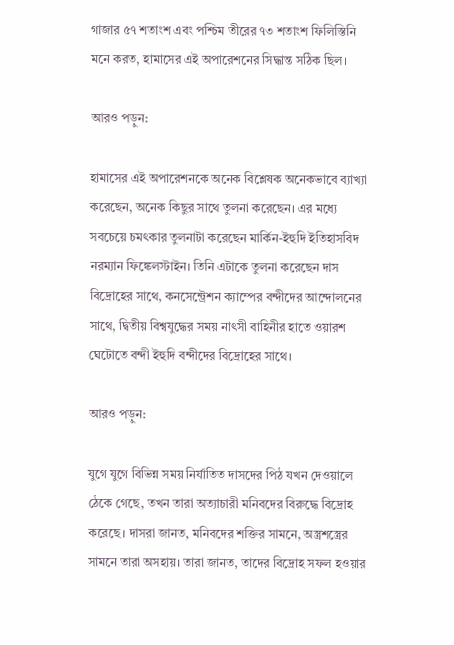গাজার ৫৭ শতাংশ এবং পশ্চিম তীরের ৭৩ শতাংশ ফিলিস্তিনি মনে করত, হামাসের এই অপারেশনের সিদ্ধান্ত সঠিক ছিল।

আরও পড়ুন:

হামাসের এই অপারেশনকে অনেক বিশ্লেষক অনেকভাবে ব্যাখ্যা করেছেন, অনেক কিছুর সাথে তুলনা করেছেন। এর মধ্যে সবচেয়ে চমৎকার তুলনাটা করেছেন মার্কিন-ইহুদি ইতিহাসবিদ নরম্যান ফিঙ্কেলস্টাইন। তিনি এটাকে তুলনা করেছেন দাস বিদ্রোহের সাথে, কনসেন্ট্রেশন ক্যাম্পের বন্দীদের আন্দোলনের সাথে, দ্বিতীয় বিশ্বযুদ্ধের সময় নাৎসী বাহিনীর হাতে ওয়ারশ ঘেটোতে বন্দী ইহুদি বন্দীদের বিদ্রোহের সাথে।

আরও পড়ুন:

যুগে যুগে বিভিন্ন সময় নির্যাতিত দাসদের পিঠ যখন দেওয়ালে ঠেকে গেছে, তখন তারা অত্যাচারী মনিবদের বিরুদ্ধে বিদ্রোহ করেছে। দাসরা জানত, মনিবদের শক্তির সামনে, অস্ত্রশস্ত্রের সামনে তারা অসহায়। তারা জানত, তাদের বিদ্রোহ সফল হওয়ার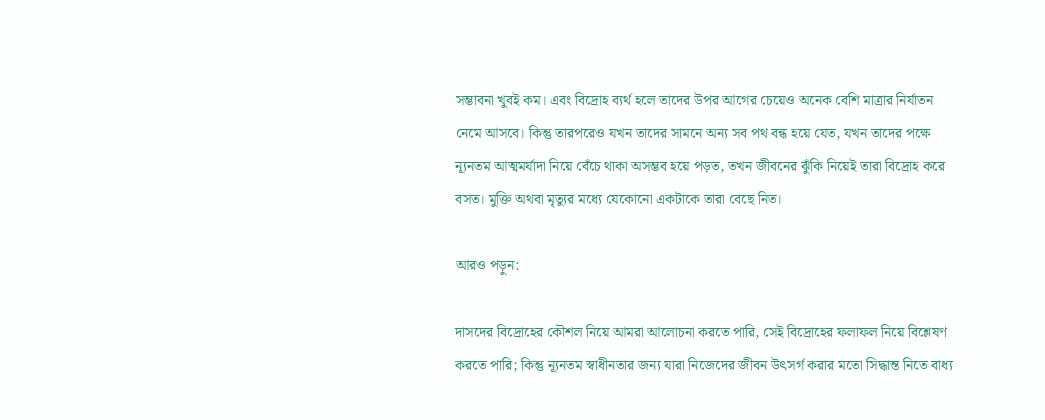সম্ভাবনা খুবই কম। এবং বিদ্রোহ ব্যর্থ হলে তাদের উপর আগের চেয়েও অনেক বেশি মাত্রার নির্যাতন নেমে আসবে। কিন্তু তারপরেও যখন তাদের সামনে অন্য সব পথ বন্ধ হয়ে যেত, যখন তাদের পক্ষে ন্যূনতম আত্মমর্যাদা নিয়ে বেঁচে থাকা অসম্ভব হয়ে পড়ত, তখন জীবনের ঝুঁকি নিয়েই তারা বিদ্রোহ করে বসত। মুক্তি অথবা মৃত্যুর মধ্যে যেকোনো একটাকে তারা বেছে নিত।

আরও পড়ুন:

দাসদের বিদ্রোহের কৌশল নিয়ে আমরা আলোচনা করতে পারি, সেই বিদ্রোহের ফলাফল নিয়ে বিশ্লেষণ করতে পারি; কিন্তু ন্যূনতম স্বাধীনতার জন্য যারা নিজেদের জীবন উৎসর্গ করার মতো সিদ্ধান্ত নিতে বাধ্য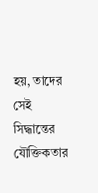হয়, তাদের সেই সিদ্ধান্তের যৌক্তিকতার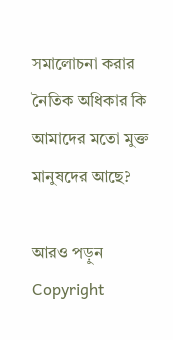সমালোচনা করার নৈতিক অধিকার কি আমাদের মতো মুক্ত মানুষদের আছে?

আরও পড়ুন
Copyright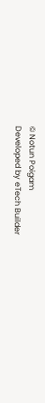© Notun Poigam
Developed by eTech Builder